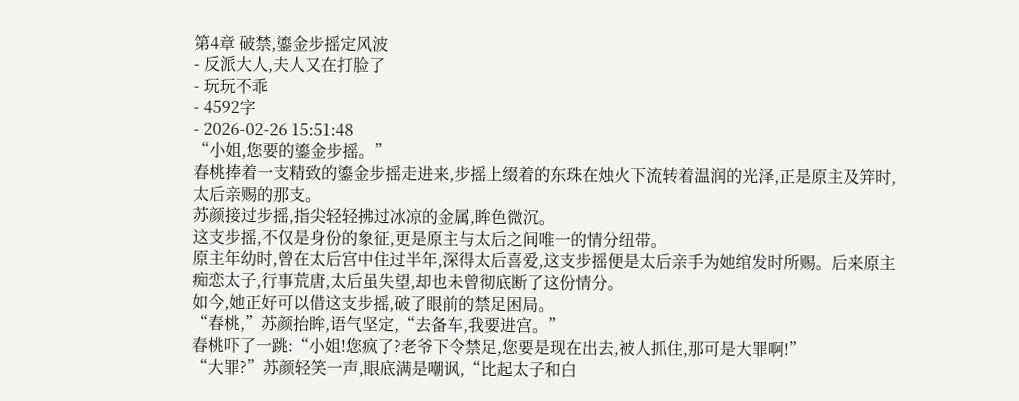第4章 破禁,鎏金步摇定风波
- 反派大人,夫人又在打脸了
- 玩玩不乖
- 4592字
- 2026-02-26 15:51:48
“小姐,您要的鎏金步摇。”
春桃捧着一支精致的鎏金步摇走进来,步摇上缀着的东珠在烛火下流转着温润的光泽,正是原主及笄时,太后亲赐的那支。
苏颜接过步摇,指尖轻轻拂过冰凉的金属,眸色微沉。
这支步摇,不仅是身份的象征,更是原主与太后之间唯一的情分纽带。
原主年幼时,曾在太后宫中住过半年,深得太后喜爱,这支步摇便是太后亲手为她绾发时所赐。后来原主痴恋太子,行事荒唐,太后虽失望,却也未曾彻底断了这份情分。
如今,她正好可以借这支步摇,破了眼前的禁足困局。
“春桃,”苏颜抬眸,语气坚定,“去备车,我要进宫。”
春桃吓了一跳:“小姐!您疯了?老爷下令禁足,您要是现在出去,被人抓住,那可是大罪啊!”
“大罪?”苏颜轻笑一声,眼底满是嘲讽,“比起太子和白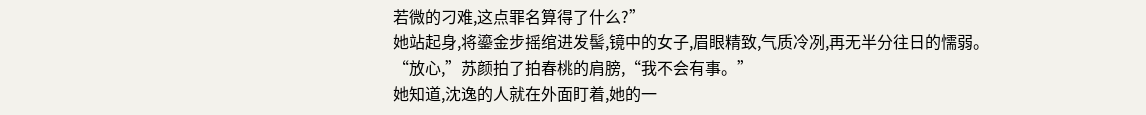若微的刁难,这点罪名算得了什么?”
她站起身,将鎏金步摇绾进发髻,镜中的女子,眉眼精致,气质冷冽,再无半分往日的懦弱。
“放心,”苏颜拍了拍春桃的肩膀,“我不会有事。”
她知道,沈逸的人就在外面盯着,她的一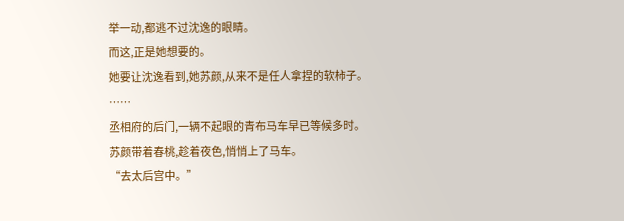举一动,都逃不过沈逸的眼睛。
而这,正是她想要的。
她要让沈逸看到,她苏颜,从来不是任人拿捏的软柿子。
……
丞相府的后门,一辆不起眼的青布马车早已等候多时。
苏颜带着春桃,趁着夜色,悄悄上了马车。
“去太后宫中。”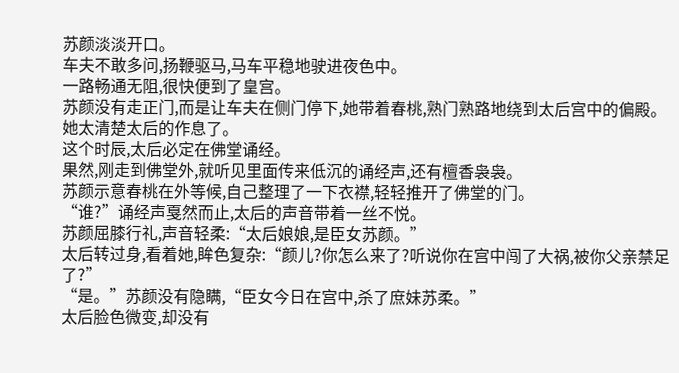苏颜淡淡开口。
车夫不敢多问,扬鞭驱马,马车平稳地驶进夜色中。
一路畅通无阻,很快便到了皇宫。
苏颜没有走正门,而是让车夫在侧门停下,她带着春桃,熟门熟路地绕到太后宫中的偏殿。
她太清楚太后的作息了。
这个时辰,太后必定在佛堂诵经。
果然,刚走到佛堂外,就听见里面传来低沉的诵经声,还有檀香袅袅。
苏颜示意春桃在外等候,自己整理了一下衣襟,轻轻推开了佛堂的门。
“谁?”诵经声戛然而止,太后的声音带着一丝不悦。
苏颜屈膝行礼,声音轻柔:“太后娘娘,是臣女苏颜。”
太后转过身,看着她,眸色复杂:“颜儿?你怎么来了?听说你在宫中闯了大祸,被你父亲禁足了?”
“是。”苏颜没有隐瞒,“臣女今日在宫中,杀了庶妹苏柔。”
太后脸色微变,却没有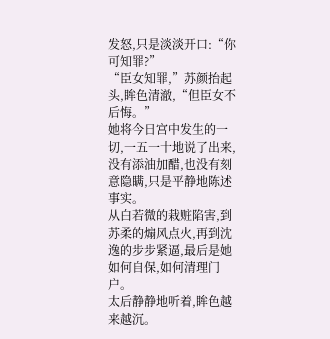发怒,只是淡淡开口:“你可知罪?”
“臣女知罪,”苏颜抬起头,眸色清澈,“但臣女不后悔。”
她将今日宫中发生的一切,一五一十地说了出来,没有添油加醋,也没有刻意隐瞒,只是平静地陈述事实。
从白若微的栽赃陷害,到苏柔的煽风点火,再到沈逸的步步紧逼,最后是她如何自保,如何清理门户。
太后静静地听着,眸色越来越沉。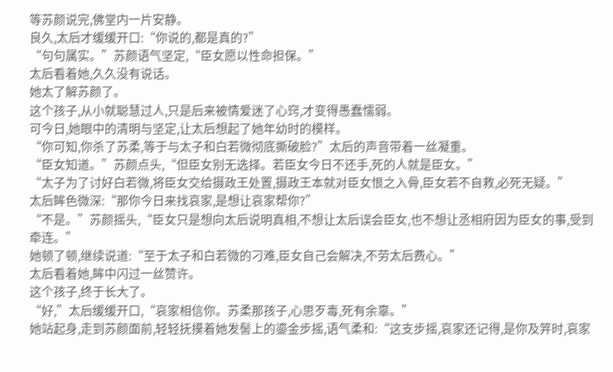等苏颜说完,佛堂内一片安静。
良久,太后才缓缓开口:“你说的,都是真的?”
“句句属实。”苏颜语气坚定,“臣女愿以性命担保。”
太后看着她,久久没有说话。
她太了解苏颜了。
这个孩子,从小就聪慧过人,只是后来被情爱迷了心窍,才变得愚蠢懦弱。
可今日,她眼中的清明与坚定,让太后想起了她年幼时的模样。
“你可知,你杀了苏柔,等于与太子和白若微彻底撕破脸?”太后的声音带着一丝凝重。
“臣女知道。”苏颜点头,“但臣女别无选择。若臣女今日不还手,死的人就是臣女。”
“太子为了讨好白若微,将臣女交给摄政王处置,摄政王本就对臣女恨之入骨,臣女若不自救,必死无疑。”
太后眸色微深:“那你今日来找哀家,是想让哀家帮你?”
“不是。”苏颜摇头,“臣女只是想向太后说明真相,不想让太后误会臣女,也不想让丞相府因为臣女的事,受到牵连。”
她顿了顿,继续说道:“至于太子和白若微的刁难,臣女自己会解决,不劳太后费心。”
太后看着她,眸中闪过一丝赞许。
这个孩子,终于长大了。
“好,”太后缓缓开口,“哀家相信你。苏柔那孩子,心思歹毒,死有余辜。”
她站起身,走到苏颜面前,轻轻抚摸着她发髻上的鎏金步摇,语气柔和:“这支步摇,哀家还记得,是你及笄时,哀家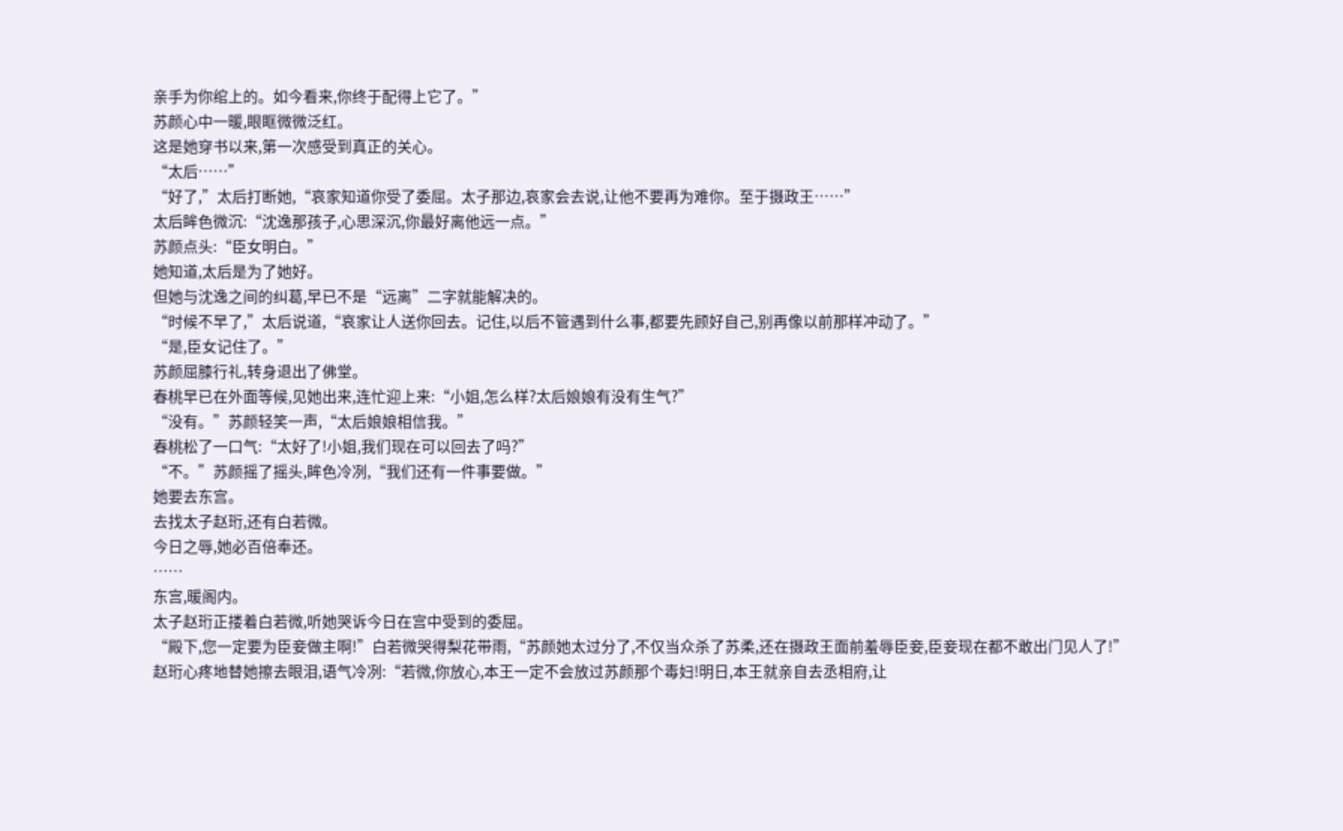亲手为你绾上的。如今看来,你终于配得上它了。”
苏颜心中一暖,眼眶微微泛红。
这是她穿书以来,第一次感受到真正的关心。
“太后……”
“好了,”太后打断她,“哀家知道你受了委屈。太子那边,哀家会去说,让他不要再为难你。至于摄政王……”
太后眸色微沉:“沈逸那孩子,心思深沉,你最好离他远一点。”
苏颜点头:“臣女明白。”
她知道,太后是为了她好。
但她与沈逸之间的纠葛,早已不是“远离”二字就能解决的。
“时候不早了,”太后说道,“哀家让人送你回去。记住,以后不管遇到什么事,都要先顾好自己,别再像以前那样冲动了。”
“是,臣女记住了。”
苏颜屈膝行礼,转身退出了佛堂。
春桃早已在外面等候,见她出来,连忙迎上来:“小姐,怎么样?太后娘娘有没有生气?”
“没有。”苏颜轻笑一声,“太后娘娘相信我。”
春桃松了一口气:“太好了!小姐,我们现在可以回去了吗?”
“不。”苏颜摇了摇头,眸色冷冽,“我们还有一件事要做。”
她要去东宫。
去找太子赵珩,还有白若微。
今日之辱,她必百倍奉还。
……
东宫,暖阁内。
太子赵珩正搂着白若微,听她哭诉今日在宫中受到的委屈。
“殿下,您一定要为臣妾做主啊!”白若微哭得梨花带雨,“苏颜她太过分了,不仅当众杀了苏柔,还在摄政王面前羞辱臣妾,臣妾现在都不敢出门见人了!”
赵珩心疼地替她擦去眼泪,语气冷冽:“若微,你放心,本王一定不会放过苏颜那个毒妇!明日,本王就亲自去丞相府,让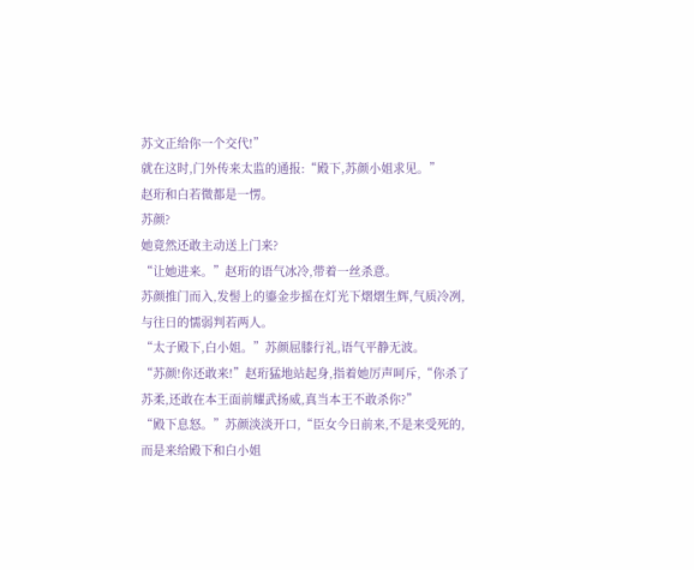苏文正给你一个交代!”
就在这时,门外传来太监的通报:“殿下,苏颜小姐求见。”
赵珩和白若微都是一愣。
苏颜?
她竟然还敢主动送上门来?
“让她进来。”赵珩的语气冰冷,带着一丝杀意。
苏颜推门而入,发髻上的鎏金步摇在灯光下熠熠生辉,气质冷冽,与往日的懦弱判若两人。
“太子殿下,白小姐。”苏颜屈膝行礼,语气平静无波。
“苏颜!你还敢来!”赵珩猛地站起身,指着她厉声呵斥,“你杀了苏柔,还敢在本王面前耀武扬威,真当本王不敢杀你?”
“殿下息怒。”苏颜淡淡开口,“臣女今日前来,不是来受死的,而是来给殿下和白小姐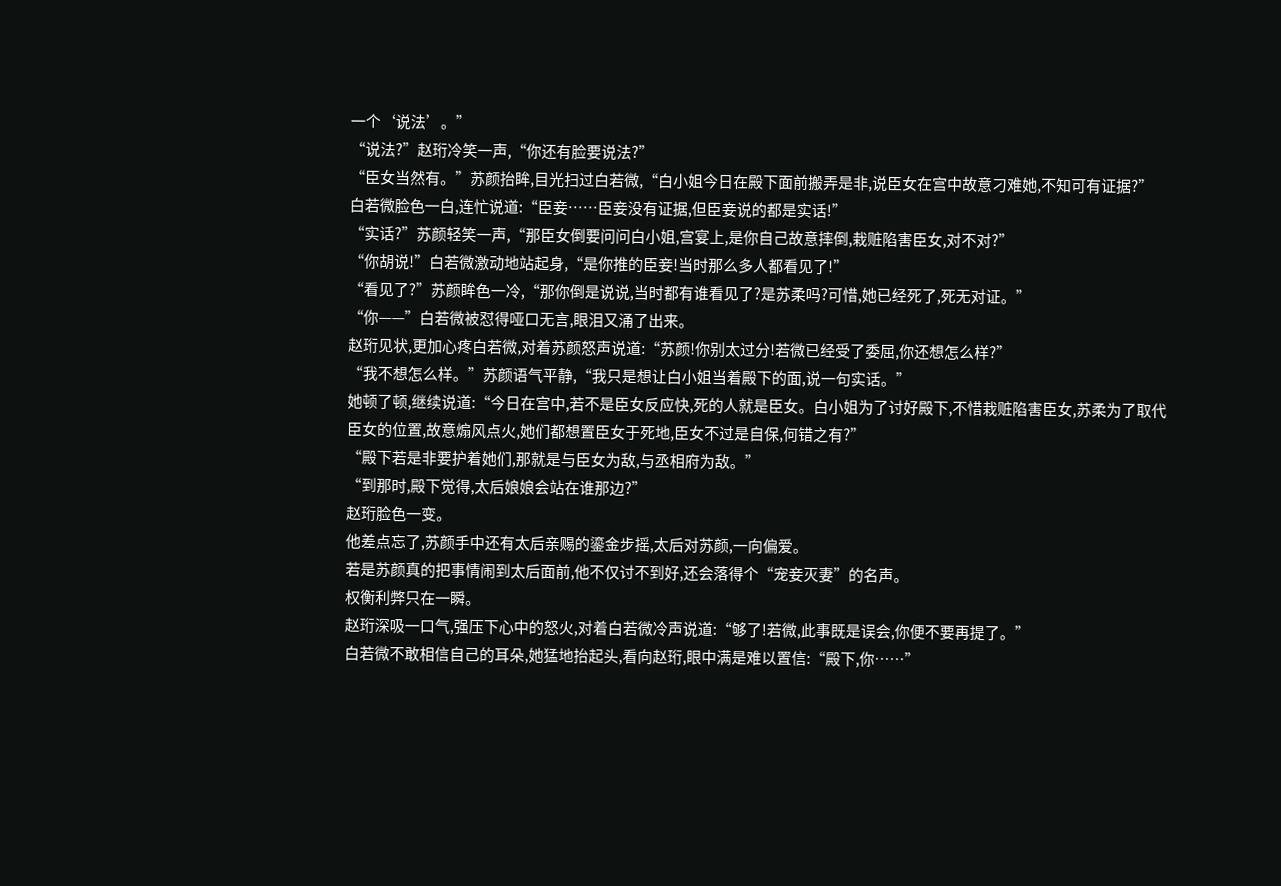一个‘说法’。”
“说法?”赵珩冷笑一声,“你还有脸要说法?”
“臣女当然有。”苏颜抬眸,目光扫过白若微,“白小姐今日在殿下面前搬弄是非,说臣女在宫中故意刁难她,不知可有证据?”
白若微脸色一白,连忙说道:“臣妾……臣妾没有证据,但臣妾说的都是实话!”
“实话?”苏颜轻笑一声,“那臣女倒要问问白小姐,宫宴上,是你自己故意摔倒,栽赃陷害臣女,对不对?”
“你胡说!”白若微激动地站起身,“是你推的臣妾!当时那么多人都看见了!”
“看见了?”苏颜眸色一冷,“那你倒是说说,当时都有谁看见了?是苏柔吗?可惜,她已经死了,死无对证。”
“你——”白若微被怼得哑口无言,眼泪又涌了出来。
赵珩见状,更加心疼白若微,对着苏颜怒声说道:“苏颜!你别太过分!若微已经受了委屈,你还想怎么样?”
“我不想怎么样。”苏颜语气平静,“我只是想让白小姐当着殿下的面,说一句实话。”
她顿了顿,继续说道:“今日在宫中,若不是臣女反应快,死的人就是臣女。白小姐为了讨好殿下,不惜栽赃陷害臣女,苏柔为了取代臣女的位置,故意煽风点火,她们都想置臣女于死地,臣女不过是自保,何错之有?”
“殿下若是非要护着她们,那就是与臣女为敌,与丞相府为敌。”
“到那时,殿下觉得,太后娘娘会站在谁那边?”
赵珩脸色一变。
他差点忘了,苏颜手中还有太后亲赐的鎏金步摇,太后对苏颜,一向偏爱。
若是苏颜真的把事情闹到太后面前,他不仅讨不到好,还会落得个“宠妾灭妻”的名声。
权衡利弊只在一瞬。
赵珩深吸一口气,强压下心中的怒火,对着白若微冷声说道:“够了!若微,此事既是误会,你便不要再提了。”
白若微不敢相信自己的耳朵,她猛地抬起头,看向赵珩,眼中满是难以置信:“殿下,你……”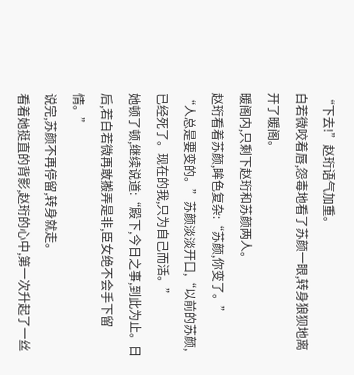“下去!”赵珩语气加重。
白若微咬着唇,怨毒地看了苏颜一眼,转身狼狈地离开了暖阁。
暖阁内,只剩下赵珩和苏颜两人。
赵珩看着苏颜,眸色复杂:“苏颜,你变了。”
“人总是要变的。”苏颜淡淡开口,“以前的苏颜,已经死了。现在的我,只为自己而活。”
她顿了顿,继续说道:“殿下,今日之事,到此为止。日后,若白若微再敢搬弄是非,臣女绝不会手下留情。”
说完,苏颜不再停留,转身就走。
看着她挺直的背影,赵珩的心中,第一次升起了一丝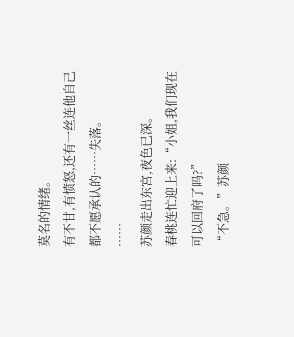莫名的情绪。
有不甘,有愤怒,还有一丝连他自己都不愿承认的……失落。
……
苏颜走出东宫,夜色已深。
春桃连忙迎上来:“小姐,我们现在可以回府了吗?”
“不急。”苏颜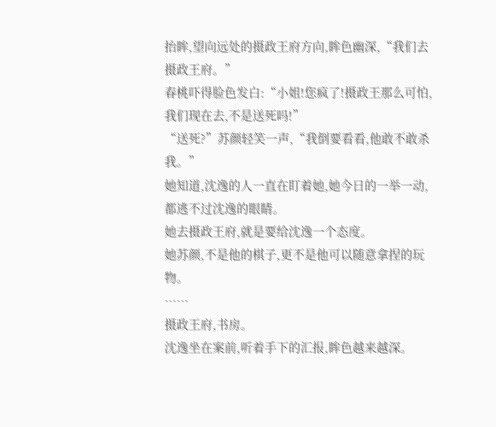抬眸,望向远处的摄政王府方向,眸色幽深,“我们去摄政王府。”
春桃吓得脸色发白:“小姐!您疯了!摄政王那么可怕,我们现在去,不是送死吗!”
“送死?”苏颜轻笑一声,“我倒要看看,他敢不敢杀我。”
她知道,沈逸的人一直在盯着她,她今日的一举一动,都逃不过沈逸的眼睛。
她去摄政王府,就是要给沈逸一个态度。
她苏颜,不是他的棋子,更不是他可以随意拿捏的玩物。
……
摄政王府,书房。
沈逸坐在案前,听着手下的汇报,眸色越来越深。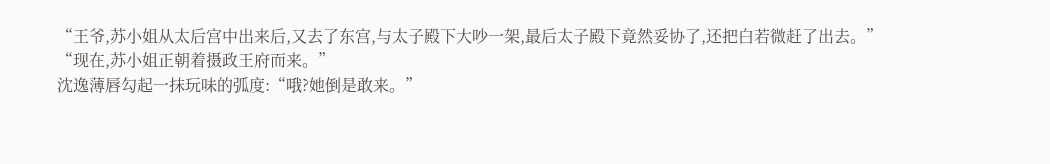“王爷,苏小姐从太后宫中出来后,又去了东宫,与太子殿下大吵一架,最后太子殿下竟然妥协了,还把白若微赶了出去。”
“现在,苏小姐正朝着摄政王府而来。”
沈逸薄唇勾起一抹玩味的弧度:“哦?她倒是敢来。”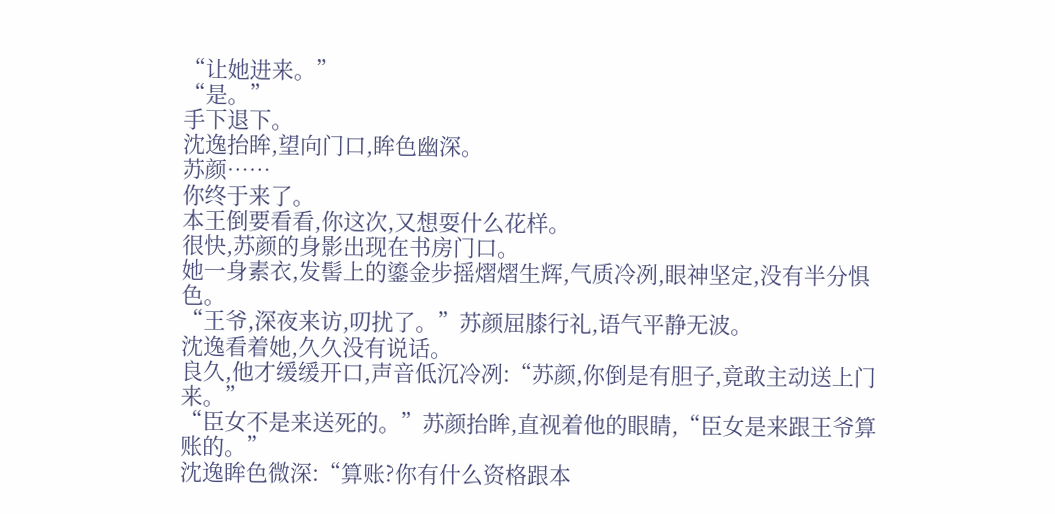“让她进来。”
“是。”
手下退下。
沈逸抬眸,望向门口,眸色幽深。
苏颜……
你终于来了。
本王倒要看看,你这次,又想耍什么花样。
很快,苏颜的身影出现在书房门口。
她一身素衣,发髻上的鎏金步摇熠熠生辉,气质冷冽,眼神坚定,没有半分惧色。
“王爷,深夜来访,叨扰了。”苏颜屈膝行礼,语气平静无波。
沈逸看着她,久久没有说话。
良久,他才缓缓开口,声音低沉冷冽:“苏颜,你倒是有胆子,竟敢主动送上门来。”
“臣女不是来送死的。”苏颜抬眸,直视着他的眼睛,“臣女是来跟王爷算账的。”
沈逸眸色微深:“算账?你有什么资格跟本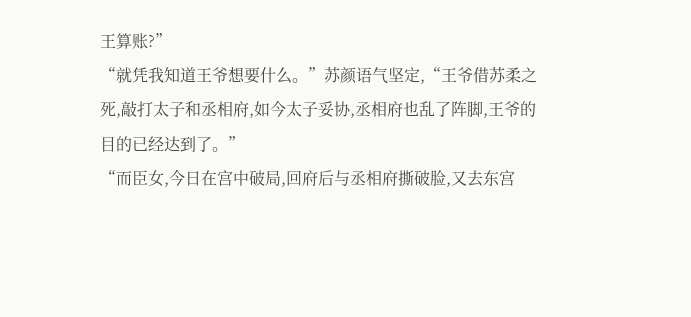王算账?”
“就凭我知道王爷想要什么。”苏颜语气坚定,“王爷借苏柔之死,敲打太子和丞相府,如今太子妥协,丞相府也乱了阵脚,王爷的目的已经达到了。”
“而臣女,今日在宫中破局,回府后与丞相府撕破脸,又去东宫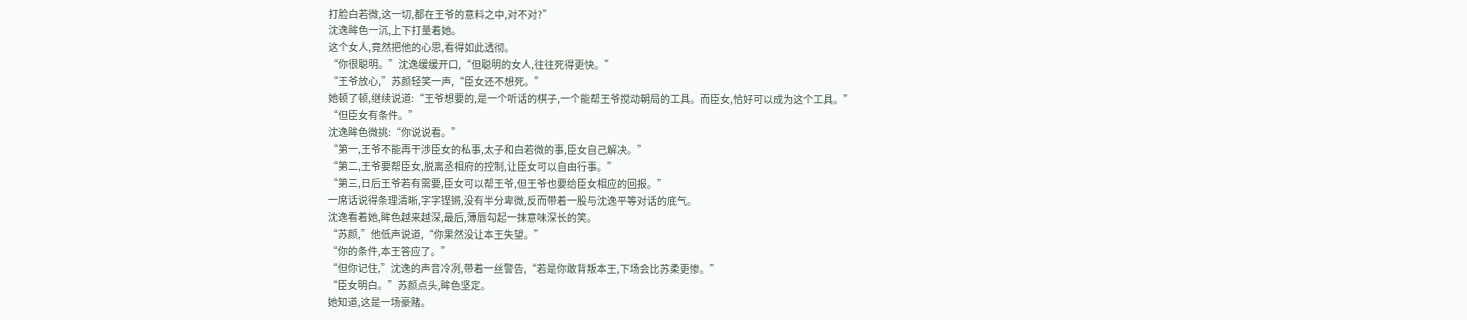打脸白若微,这一切,都在王爷的意料之中,对不对?”
沈逸眸色一沉,上下打量着她。
这个女人,竟然把他的心思,看得如此透彻。
“你很聪明。”沈逸缓缓开口,“但聪明的女人,往往死得更快。”
“王爷放心,”苏颜轻笑一声,“臣女还不想死。”
她顿了顿,继续说道:“王爷想要的,是一个听话的棋子,一个能帮王爷搅动朝局的工具。而臣女,恰好可以成为这个工具。”
“但臣女有条件。”
沈逸眸色微挑:“你说说看。”
“第一,王爷不能再干涉臣女的私事,太子和白若微的事,臣女自己解决。”
“第二,王爷要帮臣女,脱离丞相府的控制,让臣女可以自由行事。”
“第三,日后王爷若有需要,臣女可以帮王爷,但王爷也要给臣女相应的回报。”
一席话说得条理清晰,字字铿锵,没有半分卑微,反而带着一股与沈逸平等对话的底气。
沈逸看着她,眸色越来越深,最后,薄唇勾起一抹意味深长的笑。
“苏颜,”他低声说道,“你果然没让本王失望。”
“你的条件,本王答应了。”
“但你记住,”沈逸的声音冷冽,带着一丝警告,“若是你敢背叛本王,下场会比苏柔更惨。”
“臣女明白。”苏颜点头,眸色坚定。
她知道,这是一场豪赌。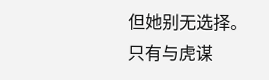但她别无选择。
只有与虎谋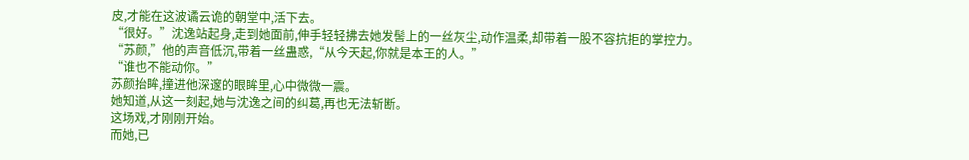皮,才能在这波谲云诡的朝堂中,活下去。
“很好。”沈逸站起身,走到她面前,伸手轻轻拂去她发髻上的一丝灰尘,动作温柔,却带着一股不容抗拒的掌控力。
“苏颜,”他的声音低沉,带着一丝蛊惑,“从今天起,你就是本王的人。”
“谁也不能动你。”
苏颜抬眸,撞进他深邃的眼眸里,心中微微一震。
她知道,从这一刻起,她与沈逸之间的纠葛,再也无法斩断。
这场戏,才刚刚开始。
而她,已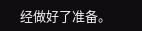经做好了准备。